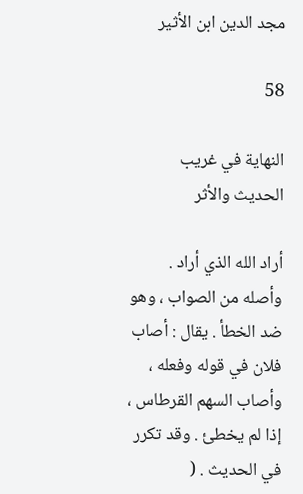مجد الدين ابن الأثير

58

النهاية في غريب الحديث والأثر

أراد الله الذي أراد . وأصله من الصواب ، وهو ضد الخطأ . يقال : أصاب فلان في قوله وفعله ، وأصاب السهم القرطاس ، إذا لم يخطئ . وقد تكرر في الحديث . (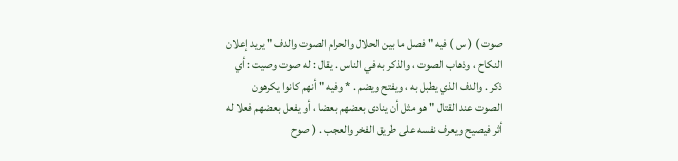صوت ) ( س ) فيه " فصل ما بين الحلال والحرام الصوت والدف " يريد إعلان النكاح ، وذهاب الصوت ، والذكر به في الناس . يقال : له صوت وصيت : أي ذكر . والدف الذي يطبل به ، ويفتح ويضم . * وفيه " أنهم كانوا يكرهون الصوت عند القتال " هو مثل أن ينادى بعضهم بعضا ، أو يفعل بعضهم فعلا له أثر فيصيح ويعرف نفسه على طريق الفخر والعجب . ( صوح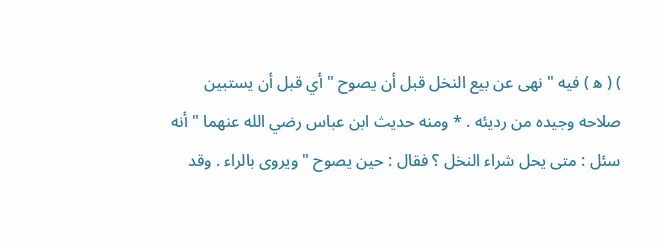) ( ه‍ ) فيه " نهى عن بيع النخل قبل أن يصوح " أي قبل أن يستبين صلاحه وجيده من رديئه . * ومنه حديث ابن عباس رضي الله عنهما " أنه سئل : متى يحل شراء النخل ؟ فقال : حين يصوح " ويروى بالراء . وقد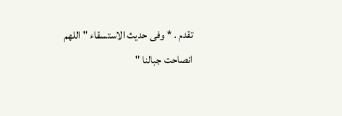تقدم . * وفى حديث الاستسقاء " اللهم انصاحت جبالنا "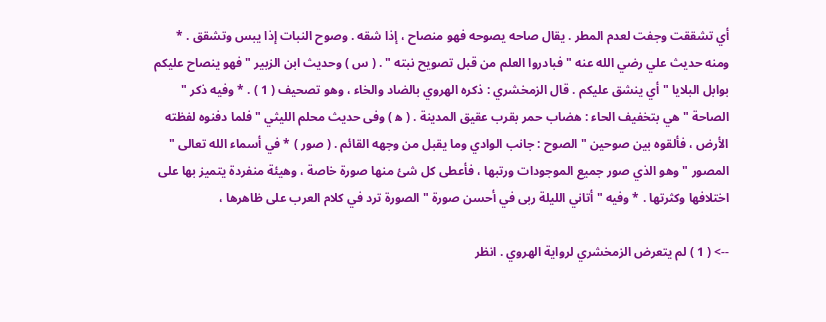أي تشققت وجفت لعدم المطر . يقال صاحه يصوحه فهو منصاح ، إذا شقه . وصوح النبات إذا يبس وتشقق . * ومنه حديث علي رضي الله عنه " فبادروا العلم من قبل تصويح نبته " . ( س ) وحديث ابن الزبير " فهو ينصاح عليكم بوابل البلايا " أي ينشق عليكم . قال الزمخشري : ذكره الهروي بالضاد والخاء ، وهو تصحيف ( 1 ) . * وفيه ذكر " الصاحة " هي بتخفيف الحاء : هضاب حمر بقرب عقيق المدينة . ( ه‍ ) وفى حديث محلم الليثي " فلما دفنوه لفظته الأرض ، فألقوه بين صوحين " الصوح : جانب الوادي وما يقبل من وجهه القائم . ( صور ) * في أسماء الله تعالى " المصور " وهو الذي صور جميع الموجودات ورتبها ، فأعطى كل شئ منها صورة خاصة ، وهيئة منفردة يتميز بها على اختلافها وكثرتها . * وفيه " أتاني الليلة ربى في أحسن صورة " الصورة ترد في كلام العرب على ظاهرها ،

--> ( 1 ) لم يتعرض الزمخشري لرواية الهروي . انظر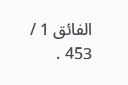الفائق 1 / 453 .